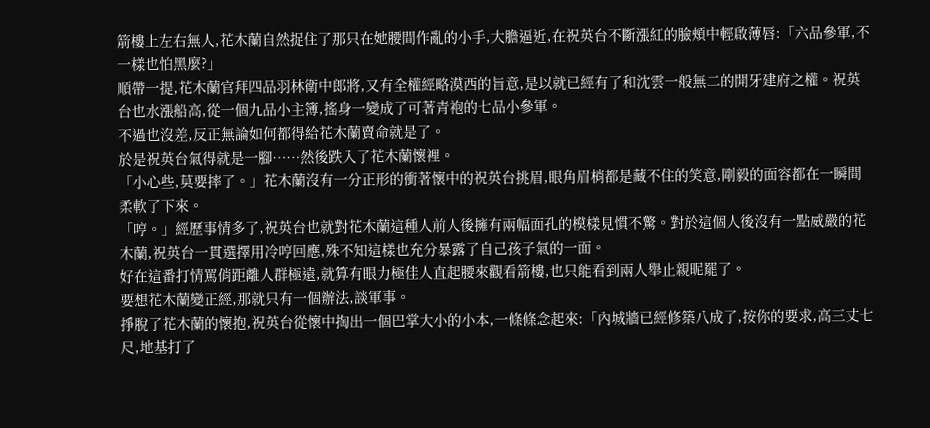箭樓上左右無人,花木蘭自然捉住了那只在她腰間作亂的小手,大膽逼近,在祝英台不斷漲紅的臉頰中輕啟薄唇:「六品參軍,不一樣也怕黑麼?」
順帶一提,花木蘭官拜四品羽林衛中郎將,又有全權經略漠西的旨意,是以就已經有了和沈雲一般無二的開牙建府之權。祝英台也水漲船高,從一個九品小主簿,搖身一變成了可著青袍的七品小參軍。
不過也沒差,反正無論如何都得給花木蘭賣命就是了。
於是祝英台氣得就是一腳……然後跌入了花木蘭懷裡。
「小心些,莫要摔了。」花木蘭沒有一分正形的衝著懷中的祝英台挑眉,眼角眉梢都是藏不住的笑意,剛毅的面容都在一瞬間柔軟了下來。
「哼。」經歷事情多了,祝英台也就對花木蘭這種人前人後擁有兩幅面孔的模樣見慣不驚。對於這個人後沒有一點威嚴的花木蘭,祝英台一貫選擇用冷哼回應,殊不知這樣也充分暴露了自己孩子氣的一面。
好在這番打情罵俏距離人群極遠,就算有眼力極佳人直起腰來觀看箭樓,也只能看到兩人舉止親昵罷了。
要想花木蘭變正經,那就只有一個辦法,談軍事。
掙脫了花木蘭的懷抱,祝英台從懷中掏出一個巴掌大小的小本,一條條念起來:「內城牆已經修築八成了,按你的要求,高三丈七尺,地基打了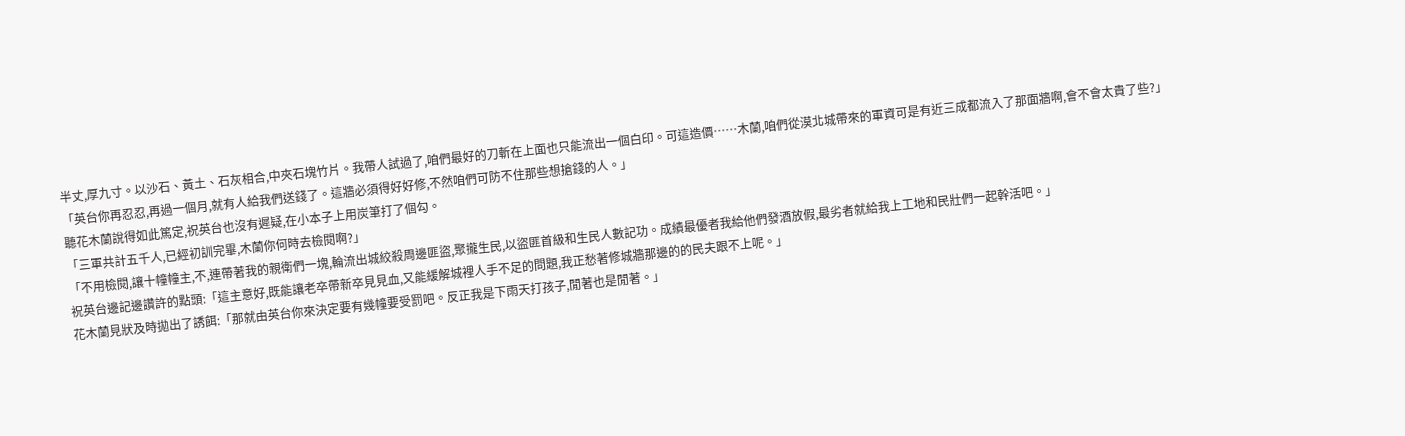半丈,厚九寸。以沙石、黃土、石灰相合,中夾石塊竹片。我帶人試過了,咱們最好的刀斬在上面也只能流出一個白印。可這造價……木蘭,咱們從漠北城帶來的軍資可是有近三成都流入了那面牆啊,會不會太貴了些?」
「英台你再忍忍,再過一個月,就有人給我們送錢了。這牆必須得好好修,不然咱們可防不住那些想搶錢的人。」
聽花木蘭說得如此篤定,祝英台也沒有遲疑,在小本子上用炭筆打了個勾。
「三軍共計五千人,已經初訓完畢,木蘭你何時去檢閱啊?」
「不用檢閱,讓十幢幢主,不,連帶著我的親衛們一塊,輪流出城絞殺周邊匪盜,聚攏生民,以盜匪首級和生民人數記功。成績最優者我給他們發酒放假,最劣者就給我上工地和民壯們一起幹活吧。」
祝英台邊記邊讚許的點頭:「這主意好,既能讓老卒帶新卒見見血,又能緩解城裡人手不足的問題,我正愁著修城牆那邊的的民夫跟不上呢。」
花木蘭見狀及時拋出了誘餌:「那就由英台你來決定要有幾幢要受罰吧。反正我是下雨天打孩子,閒著也是閒著。」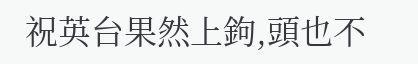祝英台果然上鉤,頭也不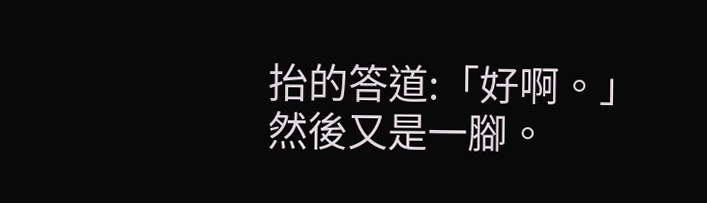抬的答道:「好啊。」
然後又是一腳。